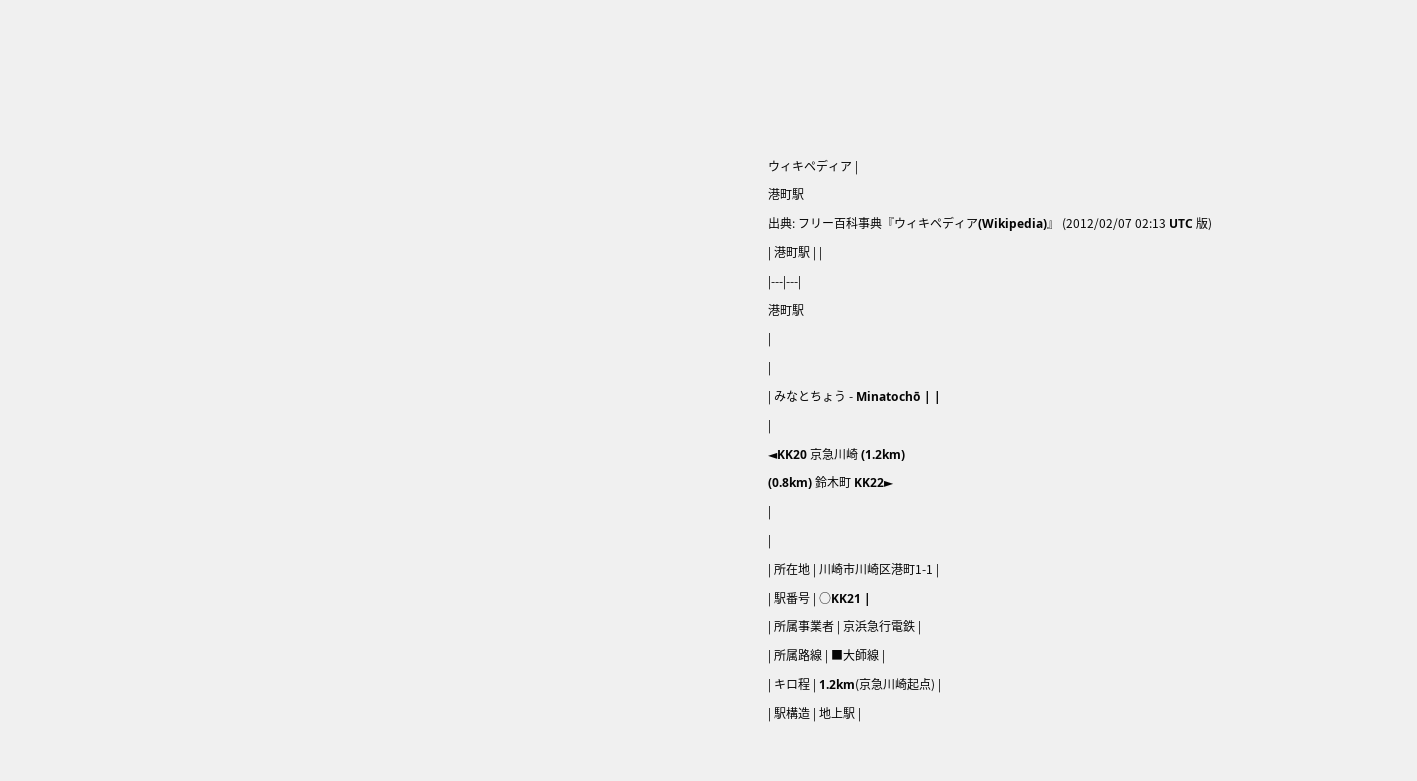ウィキペディア |
港町駅
出典: フリー百科事典『ウィキペディア(Wikipedia)』 (2012/02/07 02:13 UTC 版)
| 港町駅 | |
|---|---|
港町駅
|
|
| みなとちょう - Minatochō | |
|
◄KK20 京急川崎 (1.2km)
(0.8km) 鈴木町 KK22►
|
|
| 所在地 | 川崎市川崎区港町1-1 |
| 駅番号 | ○KK21 |
| 所属事業者 | 京浜急行電鉄 |
| 所属路線 | ■大師線 |
| キロ程 | 1.2km(京急川崎起点) |
| 駅構造 | 地上駅 |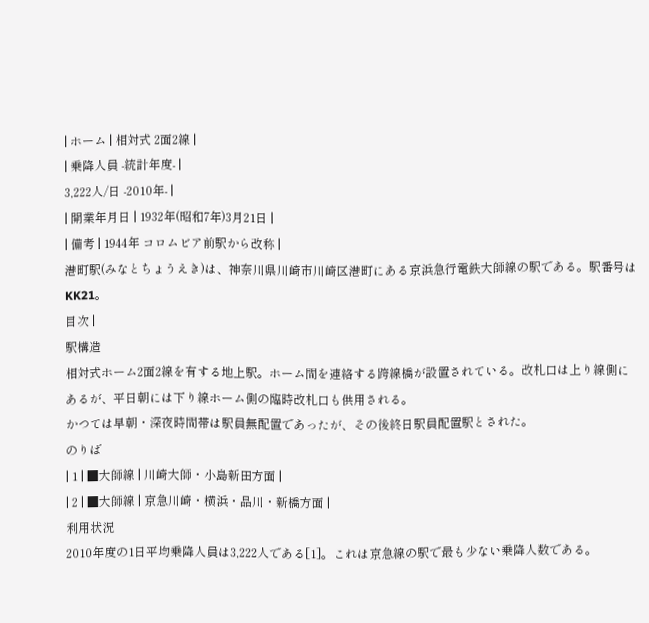| ホーム | 相対式 2面2線 |
| 乗降人員 -統計年度- |
3,222人/日 -2010年- |
| 開業年月日 | 1932年(昭和7年)3月21日 |
| 備考 | 1944年 コロムビア前駅から改称 |
港町駅(みなとちょうえき)は、神奈川県川崎市川崎区港町にある京浜急行電鉄大師線の駅である。駅番号はKK21。
目次 |
駅構造
相対式ホーム2面2線を有する地上駅。ホーム間を連絡する跨線橋が設置されている。改札口は上り線側にあるが、平日朝には下り線ホーム側の臨時改札口も供用される。
かつては早朝・深夜時間帯は駅員無配置であったが、その後終日駅員配置駅とされた。
のりば
| 1 | ■大師線 | 川崎大師・小島新田方面 |
| 2 | ■大師線 | 京急川崎・横浜・品川・新橋方面 |
利用状況
2010年度の1日平均乗降人員は3,222人である[1]。これは京急線の駅で最も少ない乗降人数である。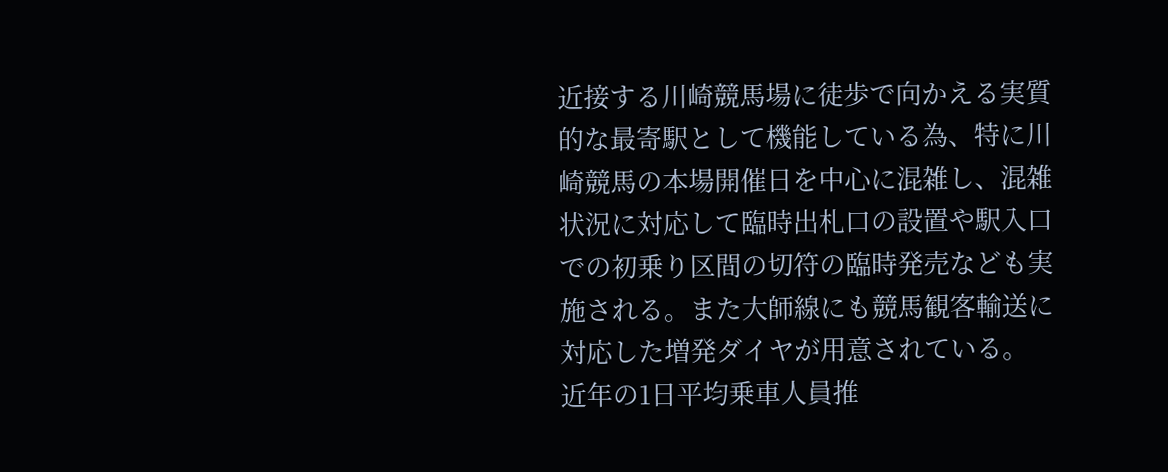近接する川崎競馬場に徒歩で向かえる実質的な最寄駅として機能している為、特に川崎競馬の本場開催日を中心に混雑し、混雑状況に対応して臨時出札口の設置や駅入口での初乗り区間の切符の臨時発売なども実施される。また大師線にも競馬観客輸送に対応した増発ダイヤが用意されている。
近年の1日平均乗車人員推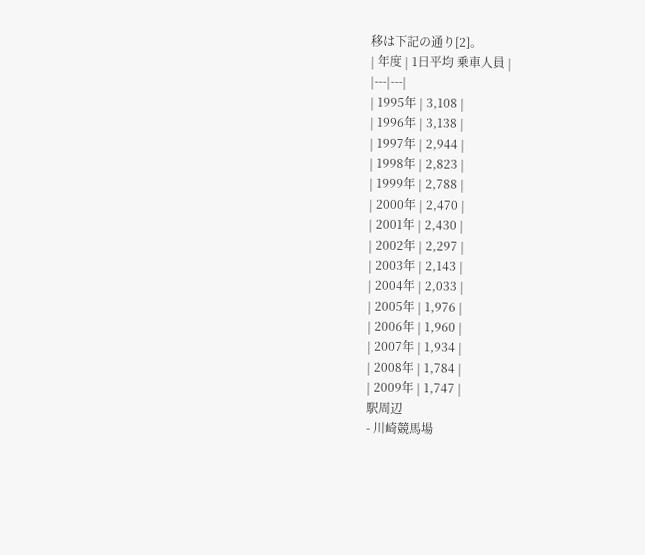移は下記の通り[2]。
| 年度 | 1日平均 乗車人員 |
|---|---|
| 1995年 | 3,108 |
| 1996年 | 3,138 |
| 1997年 | 2,944 |
| 1998年 | 2,823 |
| 1999年 | 2,788 |
| 2000年 | 2,470 |
| 2001年 | 2,430 |
| 2002年 | 2,297 |
| 2003年 | 2,143 |
| 2004年 | 2,033 |
| 2005年 | 1,976 |
| 2006年 | 1,960 |
| 2007年 | 1,934 |
| 2008年 | 1,784 |
| 2009年 | 1,747 |
駅周辺
- 川崎競馬場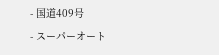- 国道409号
- スーパーオート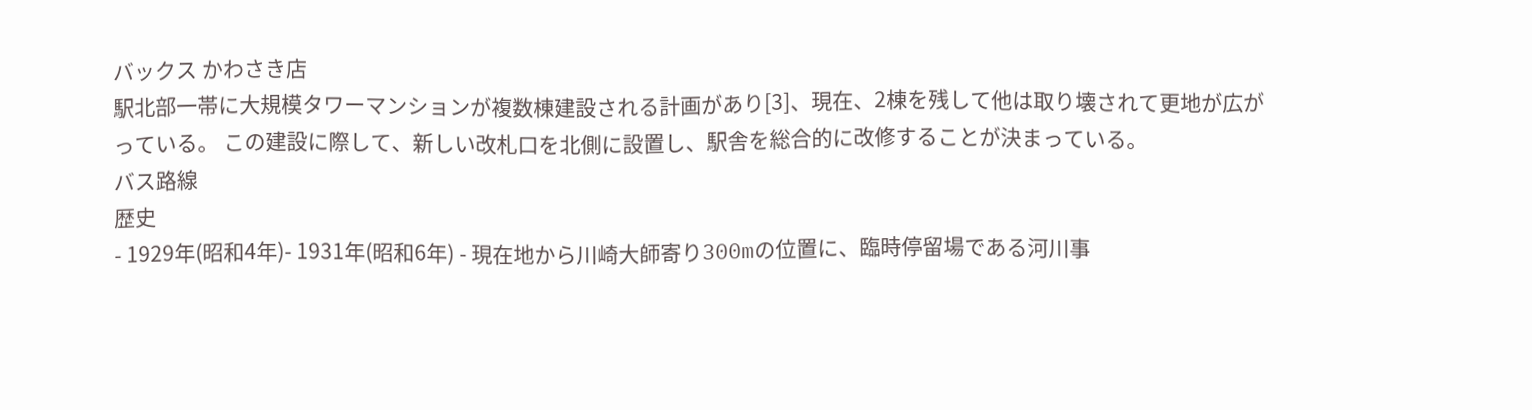バックス かわさき店
駅北部一帯に大規模タワーマンションが複数棟建設される計画があり[3]、現在、2棟を残して他は取り壊されて更地が広がっている。 この建設に際して、新しい改札口を北側に設置し、駅舎を総合的に改修することが決まっている。
バス路線
歴史
- 1929年(昭和4年)- 1931年(昭和6年) - 現在地から川崎大師寄り300mの位置に、臨時停留場である河川事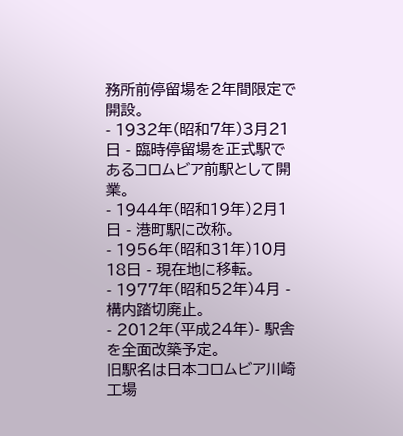務所前停留場を2年間限定で開設。
- 1932年(昭和7年)3月21日 - 臨時停留場を正式駅であるコロムビア前駅として開業。
- 1944年(昭和19年)2月1日 - 港町駅に改称。
- 1956年(昭和31年)10月18日 - 現在地に移転。
- 1977年(昭和52年)4月 - 構内踏切廃止。
- 2012年(平成24年)- 駅舎を全面改築予定。
旧駅名は日本コロムビア川崎工場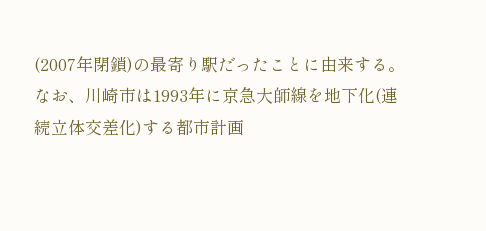(2007年閉鎖)の最寄り駅だったことに由来する。
なお、川崎市は1993年に京急大師線を地下化(連続立体交差化)する都市計画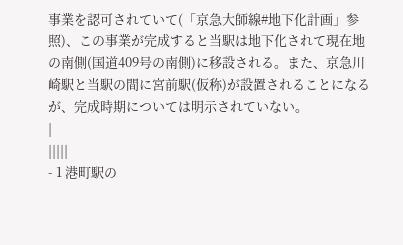事業を認可されていて(「京急大師線#地下化計画」参照)、この事業が完成すると当駅は地下化されて現在地の南側(国道409号の南側)に移設される。また、京急川崎駅と当駅の間に宮前駅(仮称)が設置されることになるが、完成時期については明示されていない。
|
|||||
- 1 港町駅の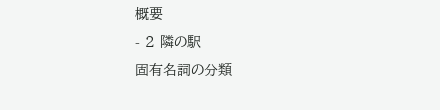概要
- 2 隣の駅
固有名詞の分類